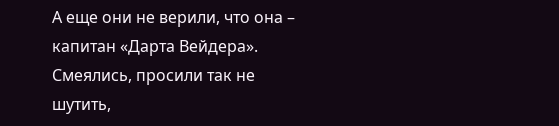А еще они не верили, что она – капитан «Дарта Вейдера». Смеялись, просили так не шутить,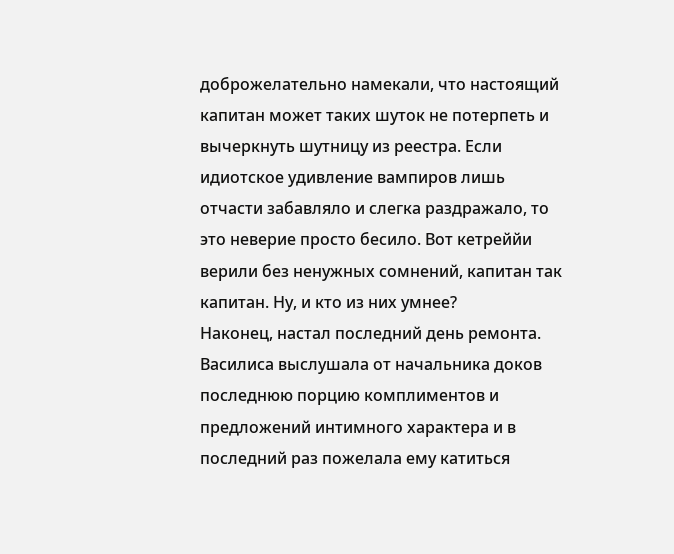доброжелательно намекали, что настоящий капитан может таких шуток не потерпеть и вычеркнуть шутницу из реестра. Если идиотское удивление вампиров лишь отчасти забавляло и слегка раздражало, то это неверие просто бесило. Вот кетреййи верили без ненужных сомнений, капитан так капитан. Ну, и кто из них умнее?
Наконец, настал последний день ремонта. Василиса выслушала от начальника доков последнюю порцию комплиментов и предложений интимного характера и в последний раз пожелала ему катиться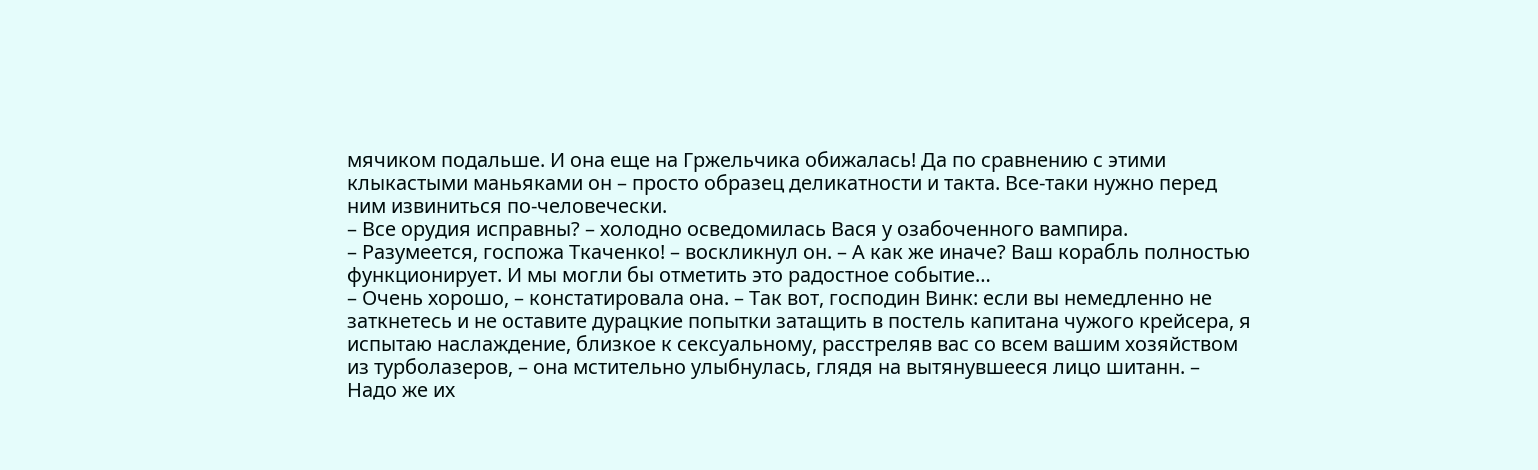мячиком подальше. И она еще на Гржельчика обижалась! Да по сравнению с этими клыкастыми маньяками он – просто образец деликатности и такта. Все-таки нужно перед ним извиниться по-человечески.
– Все орудия исправны? – холодно осведомилась Вася у озабоченного вампира.
– Разумеется, госпожа Ткаченко! – воскликнул он. – А как же иначе? Ваш корабль полностью функционирует. И мы могли бы отметить это радостное событие…
– Очень хорошо, – констатировала она. – Так вот, господин Винк: если вы немедленно не заткнетесь и не оставите дурацкие попытки затащить в постель капитана чужого крейсера, я испытаю наслаждение, близкое к сексуальному, расстреляв вас со всем вашим хозяйством из турболазеров, – она мстительно улыбнулась, глядя на вытянувшееся лицо шитанн. – Надо же их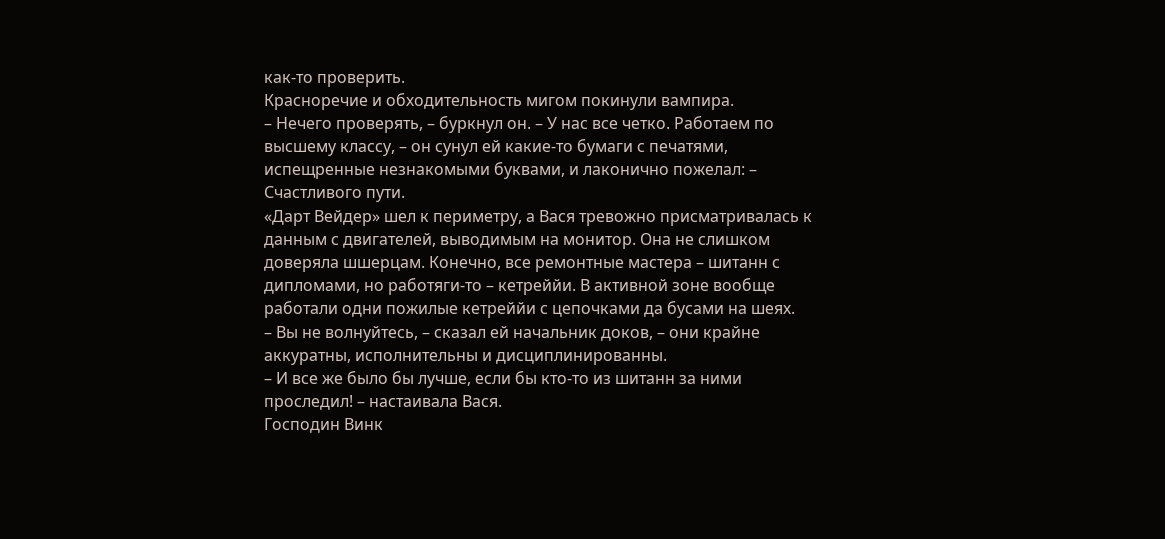как-то проверить.
Красноречие и обходительность мигом покинули вампира.
– Нечего проверять, – буркнул он. – У нас все четко. Работаем по высшему классу, – он сунул ей какие-то бумаги с печатями, испещренные незнакомыми буквами, и лаконично пожелал: – Счастливого пути.
«Дарт Вейдер» шел к периметру, а Вася тревожно присматривалась к данным с двигателей, выводимым на монитор. Она не слишком доверяла шшерцам. Конечно, все ремонтные мастера – шитанн с дипломами, но работяги-то – кетреййи. В активной зоне вообще работали одни пожилые кетреййи с цепочками да бусами на шеях.
– Вы не волнуйтесь, – сказал ей начальник доков, – они крайне аккуратны, исполнительны и дисциплинированны.
– И все же было бы лучше, если бы кто-то из шитанн за ними проследил! – настаивала Вася.
Господин Винк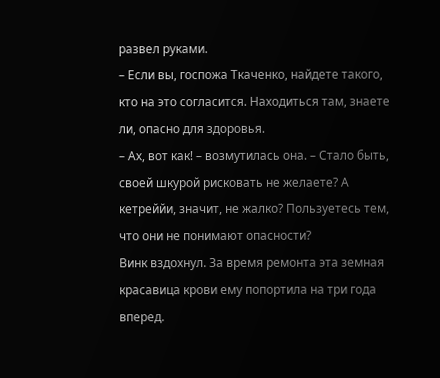развел руками.
– Если вы, госпожа Ткаченко, найдете такого, кто на это согласится. Находиться там, знаете ли, опасно для здоровья.
– Ах, вот как! – возмутилась она. – Стало быть, своей шкурой рисковать не желаете? А кетреййи, значит, не жалко? Пользуетесь тем, что они не понимают опасности?
Винк вздохнул. За время ремонта эта земная красавица крови ему попортила на три года вперед.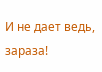И не дает ведь, зараза!